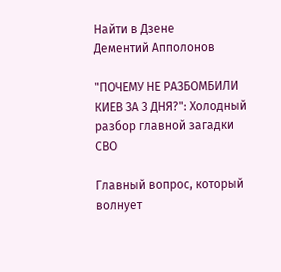Найти в Дзене
Дементий Апполонов

"ПОЧЕМУ НЕ РАЗБОМБИЛИ КИЕВ ЗА 3 ДНЯ?": Холодный разбор главной загадки СВО

Главный вопрос, который волнует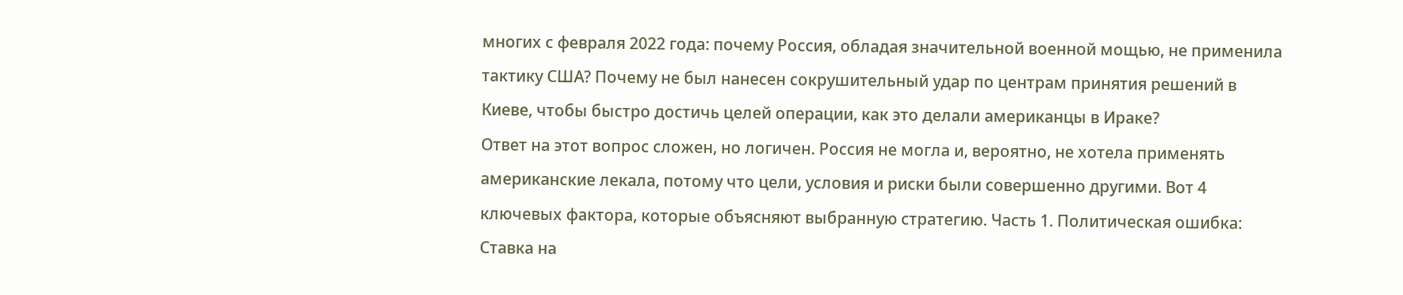многих с февраля 2022 года: почему Россия, обладая значительной военной мощью, не применила тактику США? Почему не был нанесен сокрушительный удар по центрам принятия решений в Киеве, чтобы быстро достичь целей операции, как это делали американцы в Ираке?
Ответ на этот вопрос сложен, но логичен. Россия не могла и, вероятно, не хотела применять американские лекала, потому что цели, условия и риски были совершенно другими. Вот 4 ключевых фактора, которые объясняют выбранную стратегию. Часть 1. Политическая ошибка: Ставка на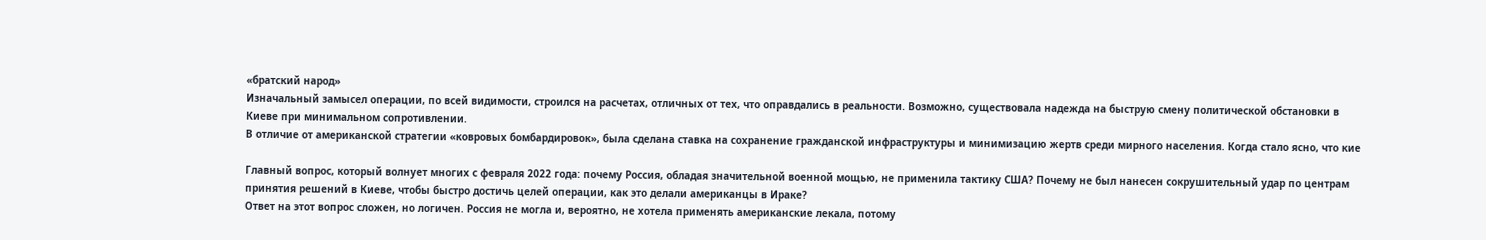«братский народ»
Изначальный замысел операции, по всей видимости, строился на расчетах, отличных от тех, что оправдались в реальности. Возможно, существовала надежда на быструю смену политической обстановки в Киеве при минимальном сопротивлении.
В отличие от американской стратегии «ковровых бомбардировок», была сделана ставка на сохранение гражданской инфраструктуры и минимизацию жертв среди мирного населения. Когда стало ясно, что кие

Главный вопрос, который волнует многих с февраля 2022 года: почему Россия, обладая значительной военной мощью, не применила тактику США? Почему не был нанесен сокрушительный удар по центрам принятия решений в Киеве, чтобы быстро достичь целей операции, как это делали американцы в Ираке?
Ответ на этот вопрос сложен, но логичен. Россия не могла и, вероятно, не хотела применять американские лекала, потому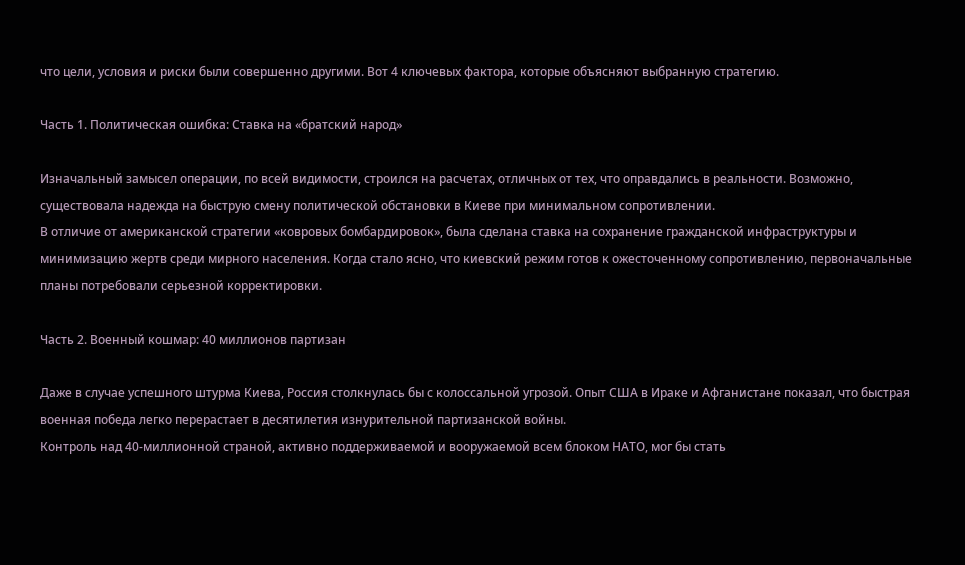что цели, условия и риски были совершенно другими. Вот 4 ключевых фактора, которые объясняют выбранную стратегию.

Часть 1. Политическая ошибка: Ставка на «братский народ»

Изначальный замысел операции, по всей видимости, строился на расчетах, отличных от тех, что оправдались в реальности. Возможно, существовала надежда на быструю смену политической обстановки в Киеве при минимальном сопротивлении.
В отличие от американской стратегии «ковровых бомбардировок», была сделана ставка на сохранение гражданской инфраструктуры и минимизацию жертв среди мирного населения. Когда стало ясно, что киевский режим готов к ожесточенному сопротивлению, первоначальные планы потребовали серьезной корректировки.

Часть 2. Военный кошмар: 40 миллионов партизан

Даже в случае успешного штурма Киева, Россия столкнулась бы с колоссальной угрозой. Опыт США в Ираке и Афганистане показал, что быстрая военная победа легко перерастает в десятилетия изнурительной партизанской войны.
Контроль над 40-миллионной страной, активно поддерживаемой и вооружаемой всем блоком НАТО, мог бы стать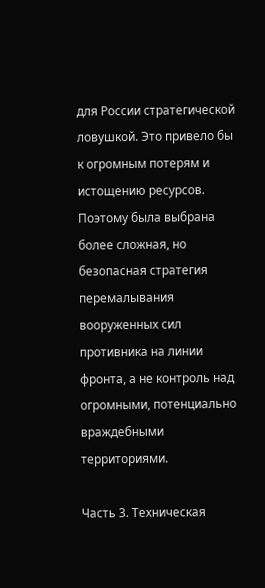для России стратегической ловушкой. Это привело бы к огромным потерям и истощению ресурсов. Поэтому была выбрана более сложная, но безопасная стратегия перемалывания вооруженных сил противника на линии фронта, а не контроль над огромными, потенциально враждебными территориями.

Часть 3. Техническая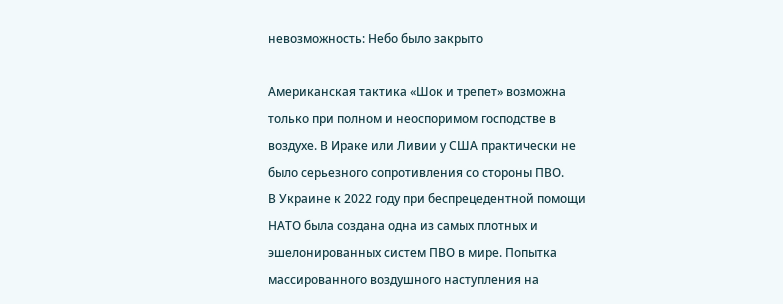невозможность: Небо было закрыто

Американская тактика «Шок и трепет» возможна только при полном и неоспоримом господстве в воздухе. В Ираке или Ливии у США практически не было серьезного сопротивления со стороны ПВО.
В Украине к 2022 году при беспрецедентной помощи НАТО была создана одна из самых плотных и эшелонированных систем ПВО в мире. Попытка массированного воздушного наступления на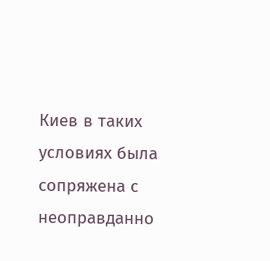Киев в таких условиях была сопряжена с неоправданно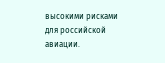высокими рисками для российской авиации.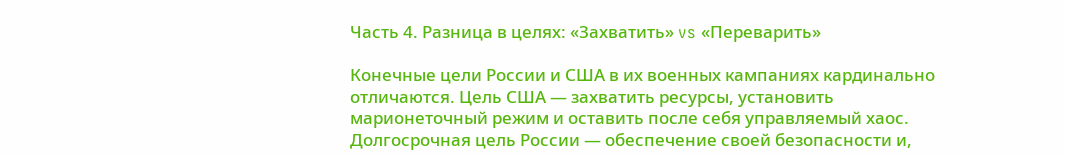Часть 4. Разница в целях: «Захватить» vs «Переварить»

Конечные цели России и США в их военных кампаниях кардинально отличаются. Цель США — захватить ресурсы, установить марионеточный режим и оставить после себя управляемый хаос.
Долгосрочная цель России — обеспечение своей безопасности и,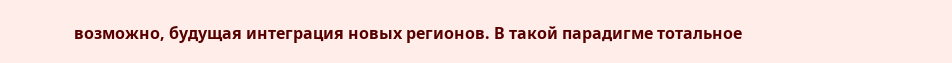возможно, будущая интеграция новых регионов. В такой парадигме тотальное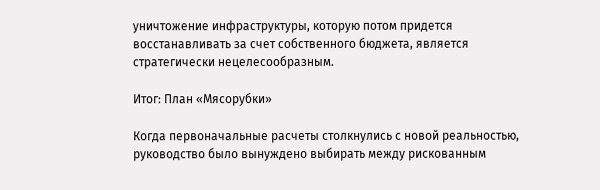уничтожение инфраструктуры, которую потом придется восстанавливать за счет собственного бюджета, является стратегически нецелесообразным.

Итог: План «Мясорубки»

Когда первоначальные расчеты столкнулись с новой реальностью, руководство было вынуждено выбирать между рискованным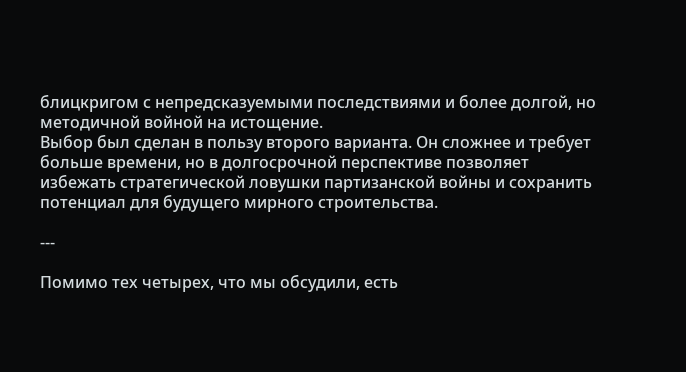блицкригом с непредсказуемыми последствиями и более долгой, но методичной войной на истощение.
Выбор был сделан в пользу второго варианта. Он сложнее и требует больше времени, но в долгосрочной перспективе позволяет избежать стратегической ловушки партизанской войны и сохранить потенциал для будущего мирного строительства.

---

Помимо тех четырех, что мы обсудили, есть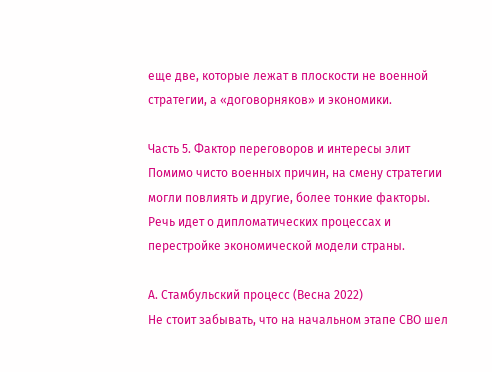еще две, которые лежат в плоскости не военной стратегии, а «договорняков» и экономики.

Часть 5. Фактор переговоров и интересы элит
Помимо чисто военных причин, на смену стратегии могли повлиять и другие, более тонкие факторы. Речь идет о дипломатических процессах и перестройке экономической модели страны.

А. Стамбульский процесс (Весна 2022)
Не стоит забывать, что на начальном этапе СВО шел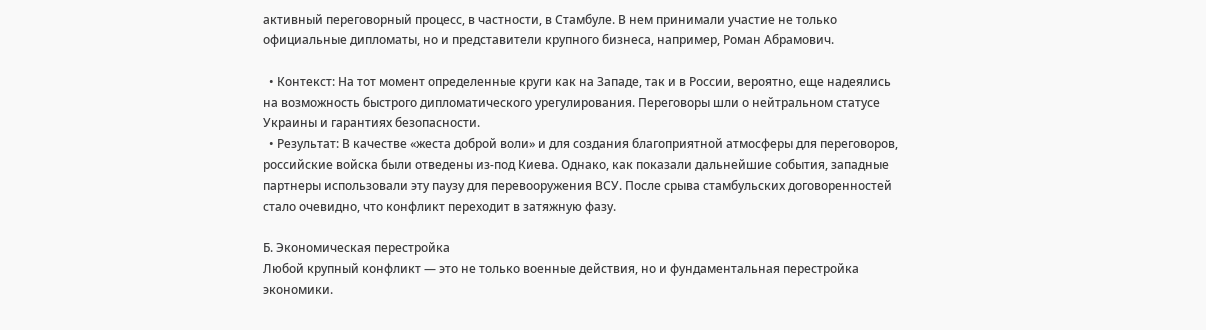активный переговорный процесс, в частности, в Стамбуле. В нем принимали участие не только официальные дипломаты, но и представители крупного бизнеса, например, Роман Абрамович.

  • Контекст: На тот момент определенные круги как на Западе, так и в России, вероятно, еще надеялись на возможность быстрого дипломатического урегулирования. Переговоры шли о нейтральном статусе Украины и гарантиях безопасности.
  • Результат: В качестве «жеста доброй воли» и для создания благоприятной атмосферы для переговоров, российские войска были отведены из-под Киева. Однако, как показали дальнейшие события, западные партнеры использовали эту паузу для перевооружения ВСУ. После срыва стамбульских договоренностей стало очевидно, что конфликт переходит в затяжную фазу.

Б. Экономическая перестройка
Любой крупный конфликт — это не только военные действия, но и фундаментальная перестройка экономики.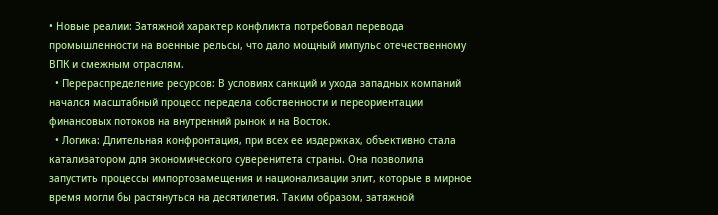• Новые реалии: Затяжной характер конфликта потребовал перевода промышленности на военные рельсы, что дало мощный импульс отечественному ВПК и смежным отраслям.
  • Перераспределение ресурсов: В условиях санкций и ухода западных компаний начался масштабный процесс передела собственности и переориентации финансовых потоков на внутренний рынок и на Восток.
  • Логика: Длительная конфронтация, при всех ее издержках, объективно стала катализатором для экономического суверенитета страны. Она позволила запустить процессы импортозамещения и национализации элит, которые в мирное время могли бы растянуться на десятилетия. Таким образом, затяжной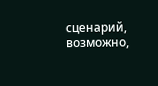сценарий, возможно,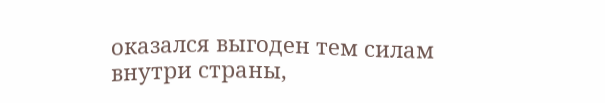оказался выгоден тем силам внутри страны,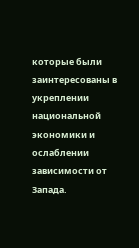которые были заинтересованы в укреплении национальной экономики и ослаблении зависимости от Запада.